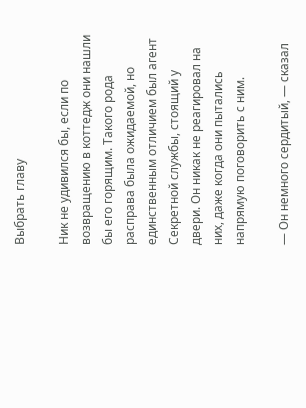Выбрать главу

Ник не удивился бы, если по возвращению в коттедж они нашли бы его горящим. Такого рода расправа была ожидаемой, но единственным отличием был агент Секретной службы, стоящий у двери. Он никак не реагировал на них, даже когда они пытались напрямую поговорить с ним.

— Он немного сердитый, — сказал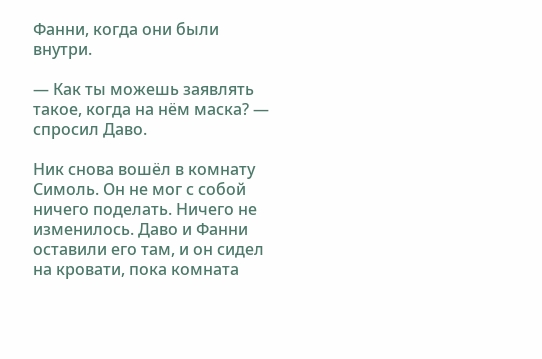Фанни, когда они были внутри.

— Как ты можешь заявлять такое, когда на нём маска? — спросил Даво.

Ник снова вошёл в комнату Симоль. Он не мог с собой ничего поделать. Ничего не изменилось. Даво и Фанни оставили его там, и он сидел на кровати, пока комната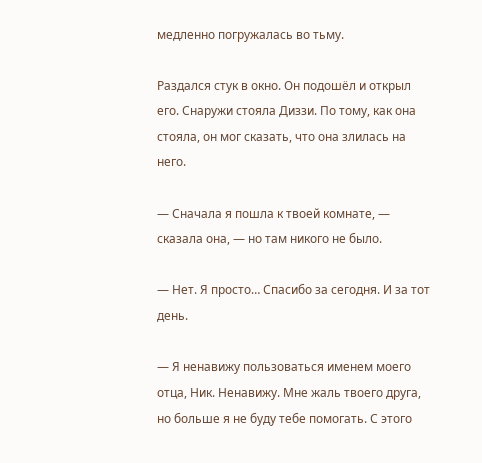медленно погружалась во тьму.

Раздался стук в окно. Он подошёл и открыл его. Снаружи стояла Диззи. По тому, как она стояла, он мог сказать, что она злилась на него.

— Сначала я пошла к твоей комнате, — сказала она, — но там никого не было.

— Нет. Я просто… Спасибо за сегодня. И за тот день.

— Я ненавижу пользоваться именем моего отца, Ник. Ненавижу. Мне жаль твоего друга, но больше я не буду тебе помогать. С этого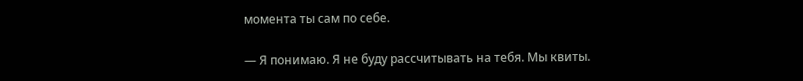момента ты сам по себе.

— Я понимаю. Я не буду рассчитывать на тебя. Мы квиты.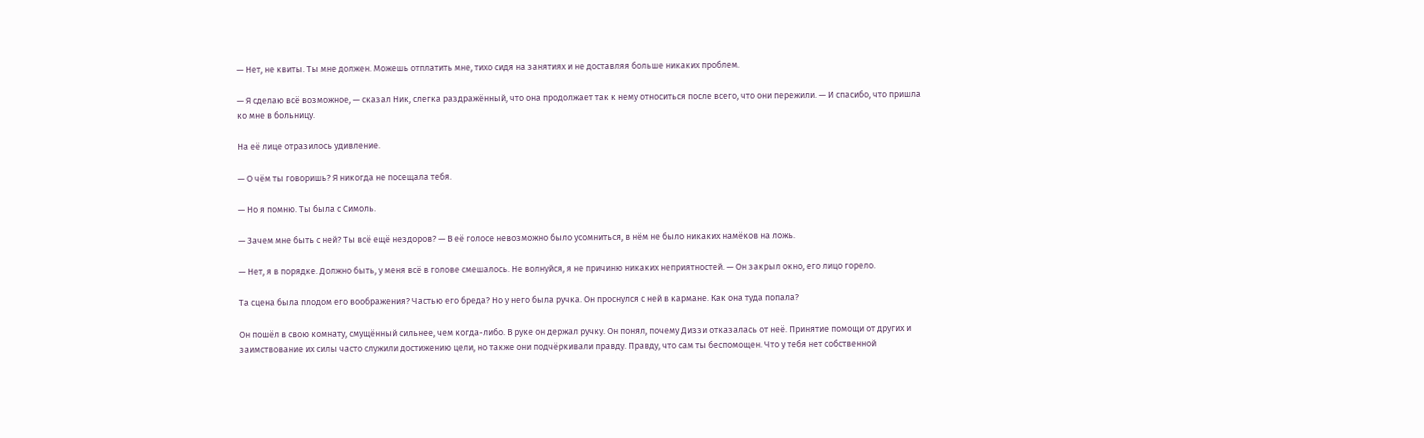— Нет, не квиты. Ты мне должен. Можешь отплатить мне, тихо сидя на занятиях и не доставляя больше никаких проблем.

— Я сделаю всё возможное, — сказал Ник, слегка раздражённый, что она продолжает так к нему относиться после всего, что они пережили. — И спасибо, что пришла ко мне в больницу.

На её лице отразилось удивление.

— О чём ты говоришь? Я никогда не посещала тебя.

— Но я помню. Ты была с Симоль.

— Зачем мне быть с ней? Ты всё ещё нездоров? — В её голосе невозможно было усомниться, в нём не было никаких намёков на ложь.

— Нет, я в порядке. Должно быть, у меня всё в голове смешалось. Не волнуйся, я не причиню никаких неприятностей. — Он закрыл окно, его лицо горело.

Та сцена была плодом его воображения? Частью его бреда? Но у него была ручка. Он проснулся с ней в кармане. Как она туда попала?

Он пошёл в свою комнату, смущённый сильнее, чем когда-либо. В руке он держал ручку. Он понял, почему Диззи отказалась от неё. Принятие помощи от других и заимствование их силы часто служили достижению цели, но также они подчёркивали правду. Правду, что сам ты беспомощен. Что у тебя нет собственной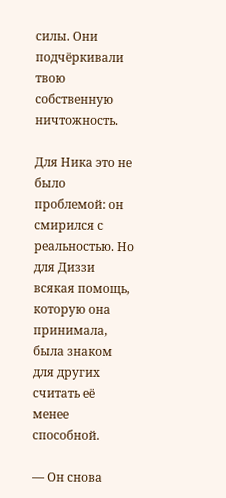силы. Они подчёркивали твою собственную ничтожность.

Для Ника это не было проблемой: он смирился с реальностью. Но для Диззи всякая помощь, которую она принимала, была знаком для других считать её менее способной.

— Он снова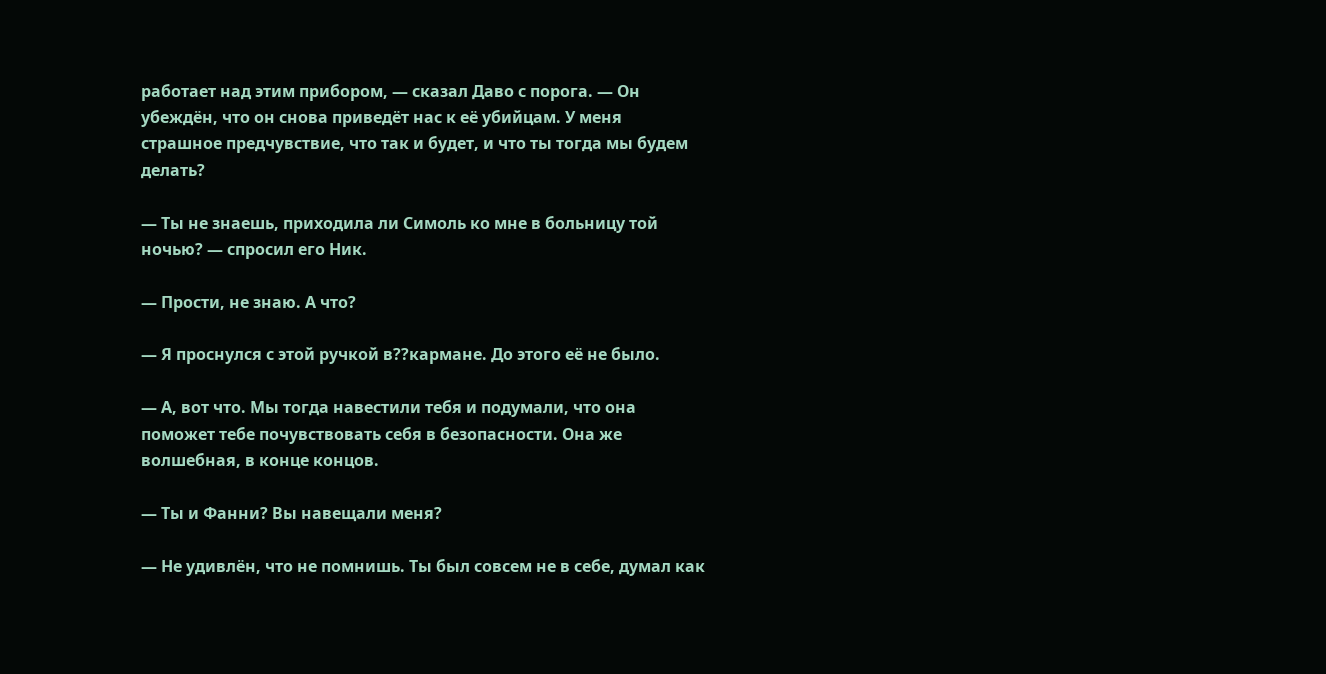работает над этим прибором, — сказал Даво с порога. — Он убеждён, что он снова приведёт нас к её убийцам. У меня страшное предчувствие, что так и будет, и что ты тогда мы будем делать?

— Ты не знаешь, приходила ли Симоль ко мне в больницу той ночью? — спросил его Ник.

— Прости, не знаю. А что?

— Я проснулся с этой ручкой в??кармане. До этого её не было.

— А, вот что. Мы тогда навестили тебя и подумали, что она поможет тебе почувствовать себя в безопасности. Она же волшебная, в конце концов.

— Ты и Фанни? Вы навещали меня?

— Не удивлён, что не помнишь. Ты был совсем не в себе, думал как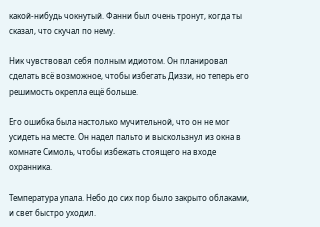какой-нибудь чокнутый. Фанни был очень тронут, когда ты сказал, что скучал по нему.

Ник чувствовал себя полным идиотом. Он планировал сделать всё возможное, чтобы избегать Диззи, но теперь его решимость окрепла ещё больше.

Его ошибка была настолько мучительной, что он не мог усидеть на месте. Он надел пальто и выскользнул из окна в комнате Симоль, чтобы избежать стоящего на входе охранника.

Температура упала. Небо до сих пор было закрыто облаками, и свет быстро уходил.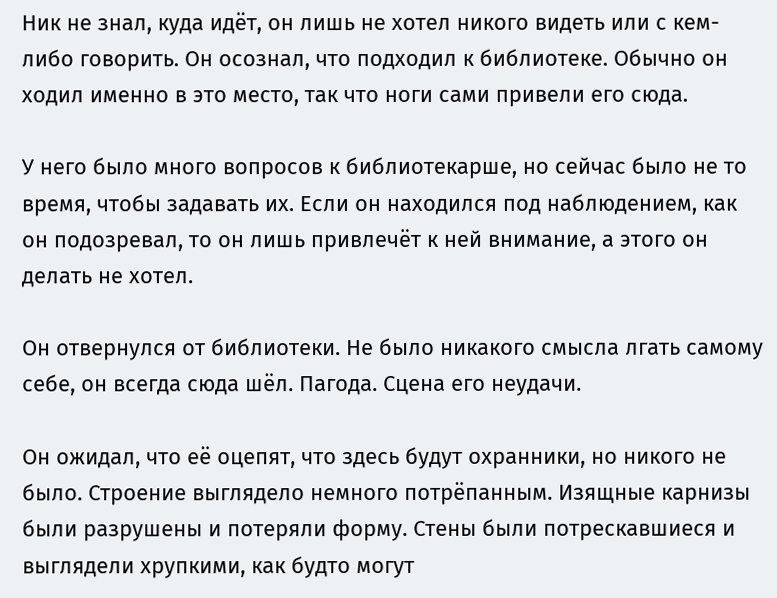Ник не знал, куда идёт, он лишь не хотел никого видеть или с кем-либо говорить. Он осознал, что подходил к библиотеке. Обычно он ходил именно в это место, так что ноги сами привели его сюда.

У него было много вопросов к библиотекарше, но сейчас было не то время, чтобы задавать их. Если он находился под наблюдением, как он подозревал, то он лишь привлечёт к ней внимание, а этого он делать не хотел.

Он отвернулся от библиотеки. Не было никакого смысла лгать самому себе, он всегда сюда шёл. Пагода. Сцена его неудачи.

Он ожидал, что её оцепят, что здесь будут охранники, но никого не было. Строение выглядело немного потрёпанным. Изящные карнизы были разрушены и потеряли форму. Стены были потрескавшиеся и выглядели хрупкими, как будто могут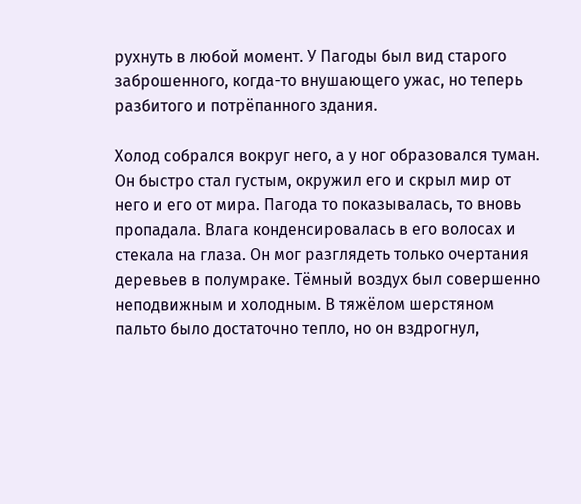рухнуть в любой момент. У Пагоды был вид старого заброшенного, когда-то внушающего ужас, но теперь разбитого и потрёпанного здания.

Холод собрался вокруг него, а у ног образовался туман. Он быстро стал густым, окружил его и скрыл мир от него и его от мира. Пагода то показывалась, то вновь пропадала. Влага конденсировалась в его волосах и стекала на глаза. Он мог разглядеть только очертания деревьев в полумраке. Тёмный воздух был совершенно неподвижным и холодным. В тяжёлом шерстяном пальто было достаточно тепло, но он вздрогнул,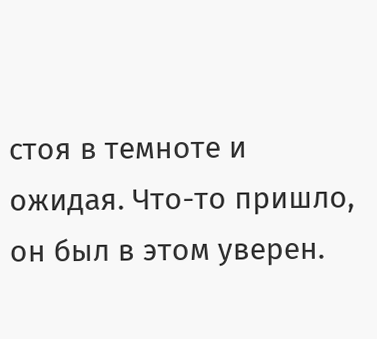стоя в темноте и ожидая. Что-то пришло, он был в этом уверен.